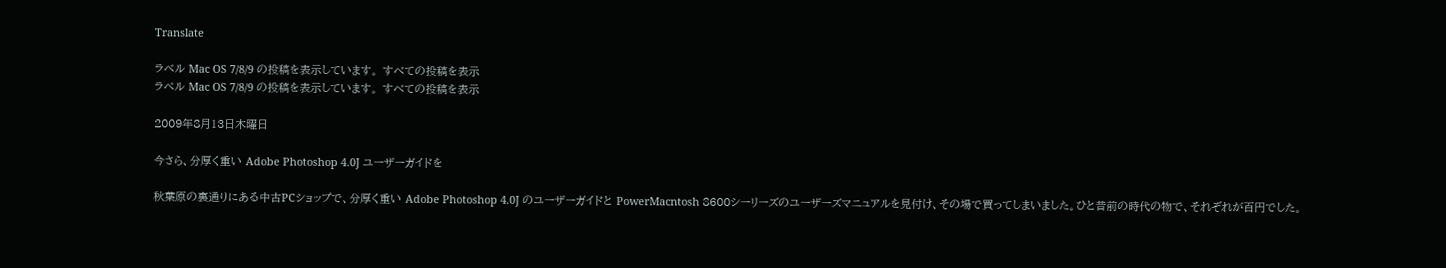Translate

ラベル Mac OS 7/8/9 の投稿を表示しています。 すべての投稿を表示
ラベル Mac OS 7/8/9 の投稿を表示しています。 すべての投稿を表示

2009年8月13日木曜日

今さら、分厚く重い Adobe Photoshop 4.0J ユーザーガイドを

秋葉原の裏通りにある中古PCショップで、分厚く重い Adobe Photoshop 4.0J のユーザーガイドと PowerMacntosh 8600シーリーズのユーザーズマニュアルを見付け、その場で買ってしまいました。ひと昔前の時代の物で、それぞれが百円でした。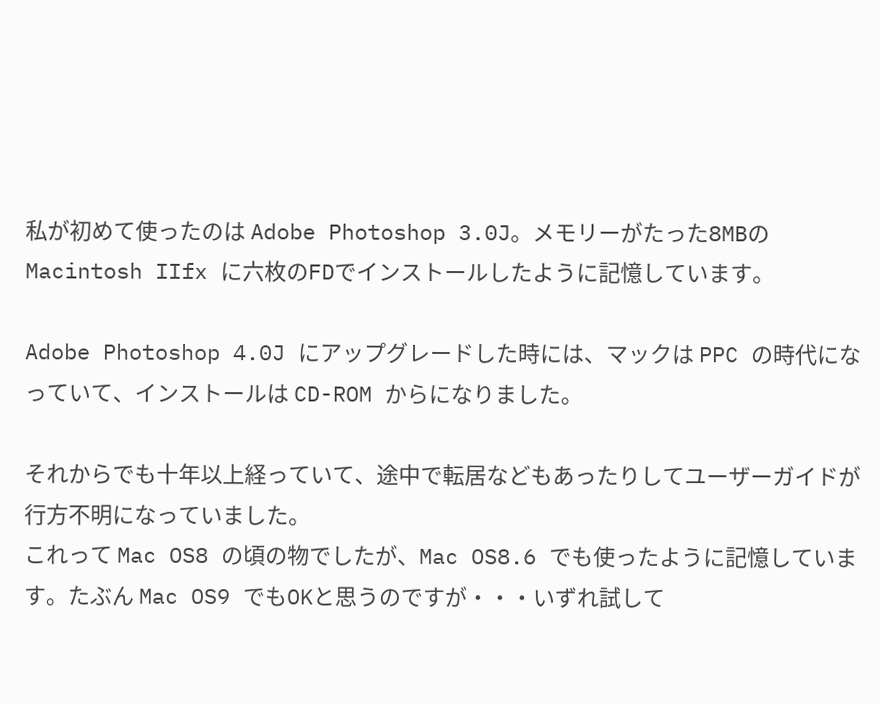私が初めて使ったのは Adobe Photoshop 3.0J。メモリーがたった8MBの Macintosh IIfx に六枚のFDでインストールしたように記憶しています。

Adobe Photoshop 4.0J にアップグレードした時には、マックは PPC の時代になっていて、インストールは CD-ROM からになりました。

それからでも十年以上経っていて、途中で転居などもあったりしてユーザーガイドが行方不明になっていました。
これって Mac OS8 の頃の物でしたが、Mac OS8.6 でも使ったように記憶しています。たぶん Mac OS9 でもOKと思うのですが・・・いずれ試して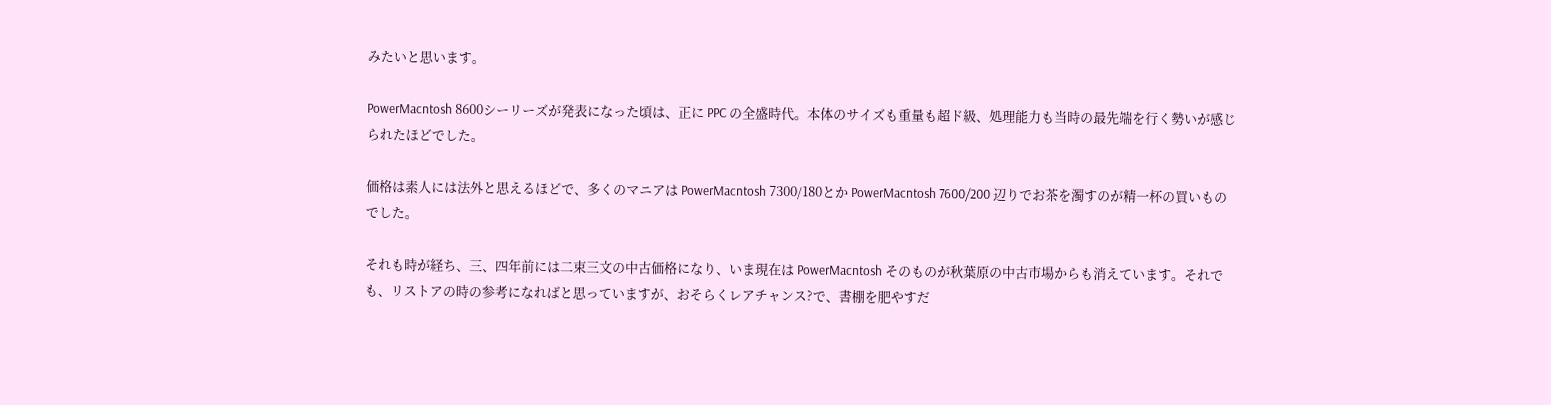みたいと思います。

PowerMacntosh 8600シーリーズが発表になった頃は、正に PPC の全盛時代。本体のサイズも重量も超ド級、処理能力も当時の最先端を行く勢いが感じられたほどでした。

価格は素人には法外と思えるほどで、多くのマニアは PowerMacntosh 7300/180とか PowerMacntosh 7600/200 辺りでお茶を濁すのが精一杯の買いものでした。

それも時が経ち、三、四年前には二束三文の中古価格になり、いま現在は PowerMacntosh そのものが秋葉原の中古市場からも消えています。それでも、リストアの時の参考になればと思っていますが、おそらくレアチャンス?で、書棚を肥やすだ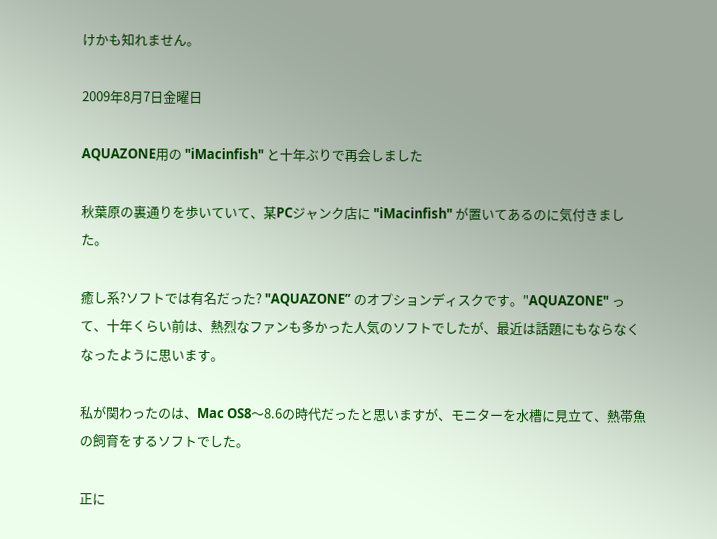けかも知れません。

2009年8月7日金曜日

AQUAZONE用の "iMacinfish" と十年ぶりで再会しました

秋葉原の裏通りを歩いていて、某PCジャンク店に "iMacinfish" が置いてあるのに気付きました。

癒し系?ソフトでは有名だった? "AQUAZONE” のオプションディスクです。"AQUAZONE" って、十年くらい前は、熱烈なファンも多かった人気のソフトでしたが、最近は話題にもならなくなったように思います。

私が関わったのは、Mac OS8〜8.6の時代だったと思いますが、モニターを水槽に見立て、熱帯魚の飼育をするソフトでした。

正に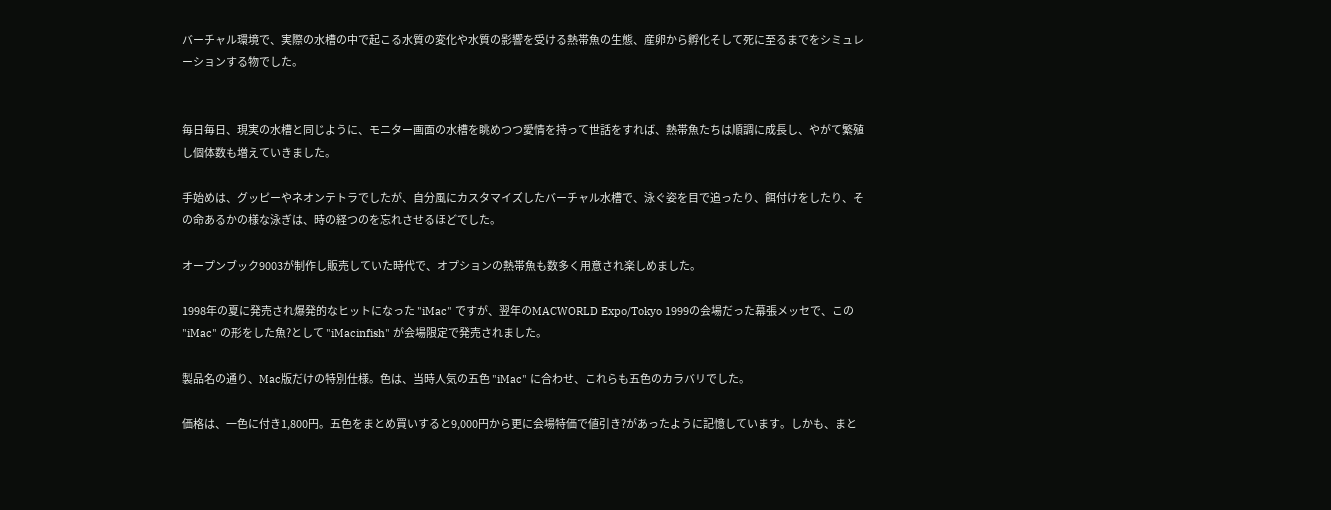バーチャル環境で、実際の水槽の中で起こる水質の変化や水質の影響を受ける熱帯魚の生態、産卵から孵化そして死に至るまでをシミュレーションする物でした。


毎日毎日、現実の水槽と同じように、モニター画面の水槽を眺めつつ愛情を持って世話をすれば、熱帯魚たちは順調に成長し、やがて繁殖し個体数も増えていきました。

手始めは、グッピーやネオンテトラでしたが、自分風にカスタマイズしたバーチャル水槽で、泳ぐ姿を目で追ったり、餌付けをしたり、その命あるかの様な泳ぎは、時の経つのを忘れさせるほどでした。

オープンブック9003が制作し販売していた時代で、オプションの熱帯魚も数多く用意され楽しめました。

1998年の夏に発売され爆発的なヒットになった "iMac" ですが、翌年のMACWORLD Expo/Tokyo 1999の会場だった幕張メッセで、この "iMac" の形をした魚?として "iMacinfish" が会場限定で発売されました。

製品名の通り、Mac版だけの特別仕様。色は、当時人気の五色 "iMac" に合わせ、これらも五色のカラバリでした。

価格は、一色に付き1,800円。五色をまとめ買いすると9,000円から更に会場特価で値引き?があったように記憶しています。しかも、まと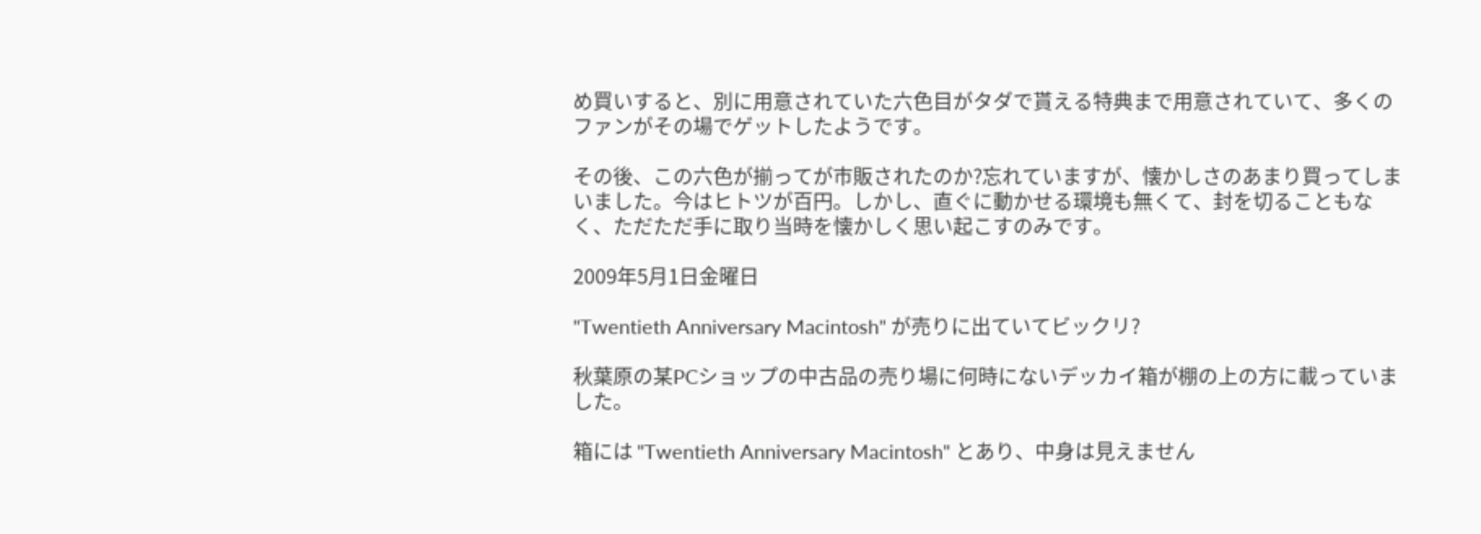め買いすると、別に用意されていた六色目がタダで貰える特典まで用意されていて、多くのファンがその場でゲットしたようです。

その後、この六色が揃ってが市販されたのか?忘れていますが、懐かしさのあまり買ってしまいました。今はヒトツが百円。しかし、直ぐに動かせる環境も無くて、封を切ることもなく、ただただ手に取り当時を懐かしく思い起こすのみです。

2009年5月1日金曜日

"Twentieth Anniversary Macintosh" が売りに出ていてビックリ?

秋葉原の某PCショップの中古品の売り場に何時にないデッカイ箱が棚の上の方に載っていました。

箱には "Twentieth Anniversary Macintosh" とあり、中身は見えません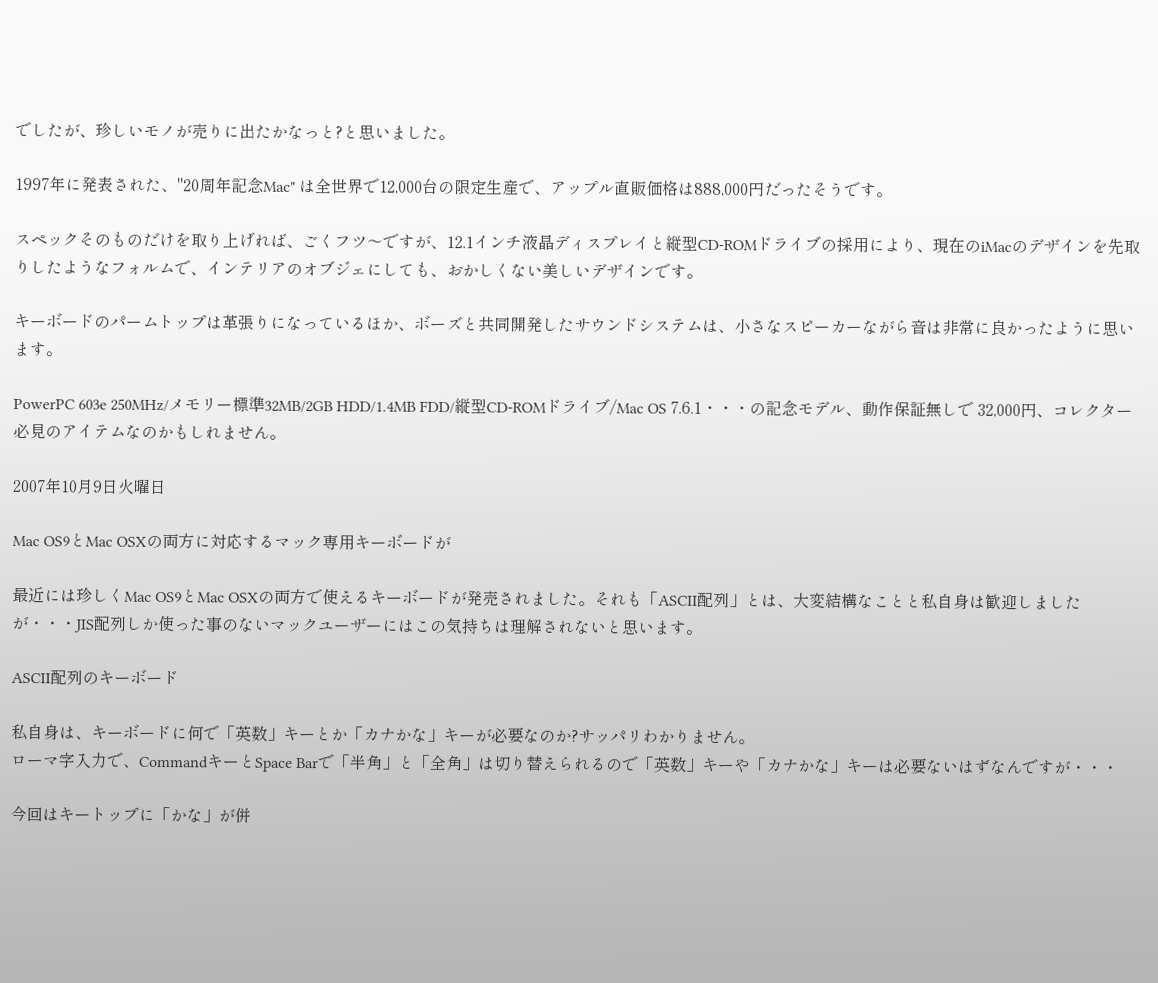でしたが、珍しいモノが売りに出たかなっと?と思いました。

1997年に発表された、"20周年記念Mac" は全世界で12,000台の限定生産で、アップル直販価格は888,000円だったそうです。

スペックそのものだけを取り上げれば、ごくフツ〜ですが、12.1インチ液晶ディスプレイと縦型CD-ROMドライブの採用により、現在のiMacのデザインを先取りしたようなフォルムで、インテリアのオブジェにしても、おかしくない美しいデザインです。

キーボードのパームトップは革張りになっているほか、ボーズと共同開発したサウンドシステムは、小さなスピーカーながら音は非常に良かったように思います。

PowerPC 603e 250MHz/メモリー標準32MB/2GB HDD/1.4MB FDD/縦型CD-ROMドライブ/Mac OS 7.6.1・・・の記念モデル、動作保証無しで 32,000円、コレクター必見のアイテムなのかもしれません。

2007年10月9日火曜日

Mac OS9とMac OSXの両方に対応するマック専用キーボードが

最近には珍しくMac OS9とMac OSXの両方で使えるキーボードが発売されました。それも「ASCII配列」とは、大変結構なことと私自身は歓迎しましたが・・・JIS配列しか使った事のないマックユーザーにはこの気持ちは理解されないと思います。

ASCII配列のキーボード

私自身は、キーボードに何で「英数」キーとか「カナかな」キーが必要なのか?サッパリわかりません。
ローマ字入力で、CommandキーとSpace Barで「半角」と「全角」は切り替えられるので「英数」キーや「カナかな」キーは必要ないはずなんですが・・・

今回はキートップに「かな」が併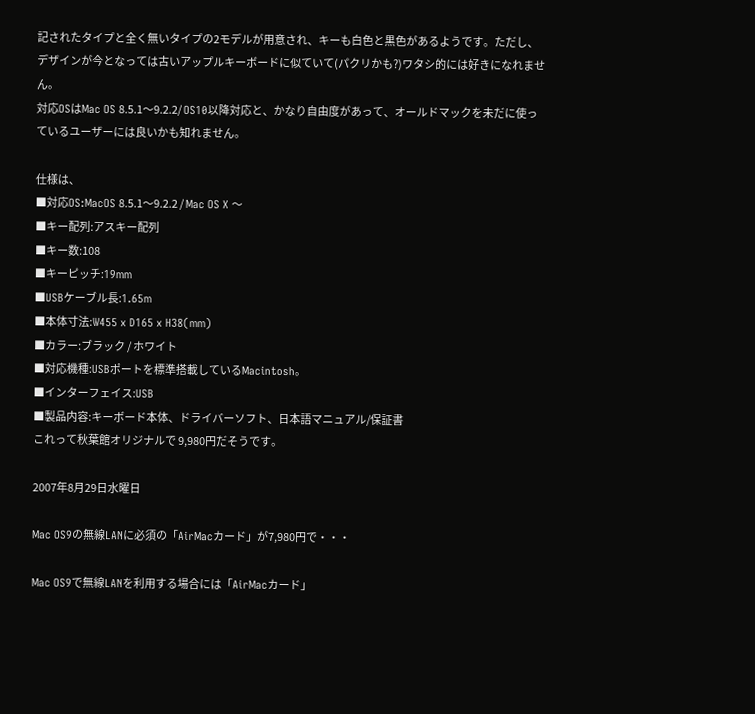記されたタイプと全く無いタイプの2モデルが用意され、キーも白色と黒色があるようです。ただし、デザインが今となっては古いアップルキーボードに似ていて(パクリかも?)ワタシ的には好きになれません。
対応OSはMac OS 8.5.1〜9.2.2/ OS10以降対応と、かなり自由度があって、オールドマックを未だに使っているユーザーには良いかも知れません。

仕様は、
■対応OS:MacOS 8.5.1〜9.2.2 / Mac OS X 〜
■キー配列:アスキー配列
■キー数:108
■キーピッチ:19mm
■USBケーブル長:1.65m
■本体寸法:W455 x D165 x H38(mm)
■カラー:ブラック / ホワイト
■対応機種:USBポートを標準搭載しているMacintosh。
■インターフェイス:USB
■製品内容:キーボード本体、ドライバーソフト、日本語マニュアル/保証書
これって秋葉館オリジナルで 9,980円だそうです。

2007年8月29日水曜日

Mac OS9の無線LANに必須の「AirMacカード」が7,980円で・・・

Mac OS9で無線LANを利用する場合には「AirMacカード」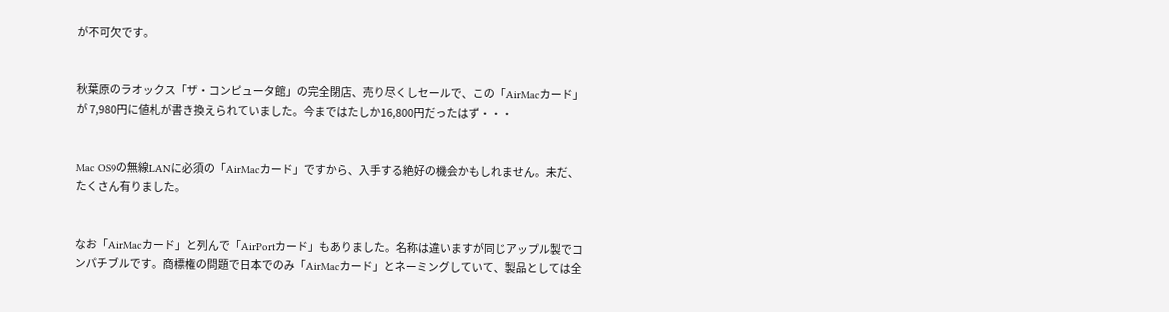が不可欠です。


秋葉原のラオックス「ザ・コンピュータ館」の完全閉店、売り尽くしセールで、この「AirMacカード」が 7,980円に値札が書き換えられていました。今まではたしか16,800円だったはず・・・


Mac OS9の無線LANに必須の「AirMacカード」ですから、入手する絶好の機会かもしれません。未だ、たくさん有りました。


なお「AirMacカード」と列んで「AirPortカード」もありました。名称は違いますが同じアップル製でコンパチブルです。商標権の問題で日本でのみ「AirMacカード」とネーミングしていて、製品としては全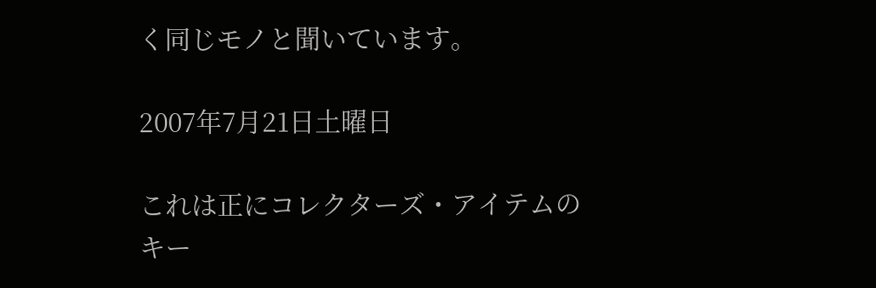く同じモノと聞いています。

2007年7月21日土曜日

これは正にコレクターズ・アイテムのキー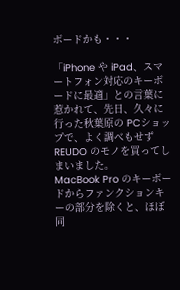ボードかも・・・

「iPhone や iPad、スマートフォン対応のキーボードに最適」との言葉に惹かれて、先日、久々に行った秋葉原の PCショップで、よく調べもせず REUDO のモノを買ってしまいました。
MacBook Pro のキーボードからファンクションキーの部分を除くと、ほぼ同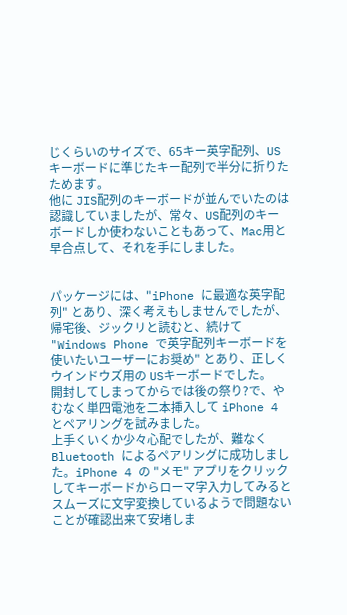じくらいのサイズで、65キー英字配列、USキーボードに準じたキー配列で半分に折りたためます。
他に JIS配列のキーボードが並んでいたのは認識していましたが、常々、US配列のキーボードしか使わないこともあって、Mac用と早合点して、それを手にしました。


パッケージには、"iPhone に最適な英字配列" とあり、深く考えもしませんでしたが、帰宅後、ジックリと読むと、続けて "Windows Phone で英字配列キーボードを使いたいユーザーにお奨め" とあり、正しくウインドウズ用の USキーボードでした。
開封してしまってからでは後の祭り?で、やむなく単四電池を二本挿入して iPhone 4 とペアリングを試みました。
上手くいくか少々心配でしたが、難なく Bluetooth によるペアリングに成功しました。iPhone 4 の "メモ" アプリをクリックしてキーボードからローマ字入力してみるとスムーズに文字変換しているようで問題ないことが確認出来て安堵しま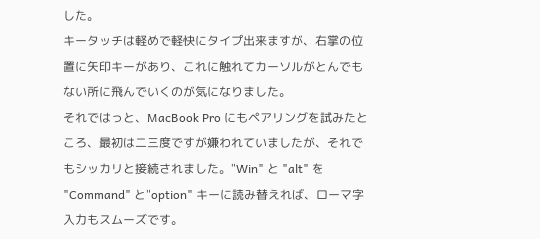した。
キータッチは軽めで軽快にタイプ出来ますが、右掌の位置に矢印キーがあり、これに触れてカーソルがとんでもない所に飛んでいくのが気になりました。
それではっと、MacBook Pro にもペアリングを試みたところ、最初は二三度ですが嫌われていましたが、それでもシッカリと接続されました。"Win" と "alt" を "Command" と"option" キーに読み替えれば、ローマ字入力もスムーズです。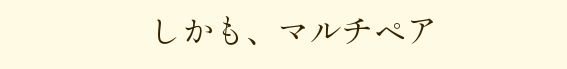しかも、マルチペア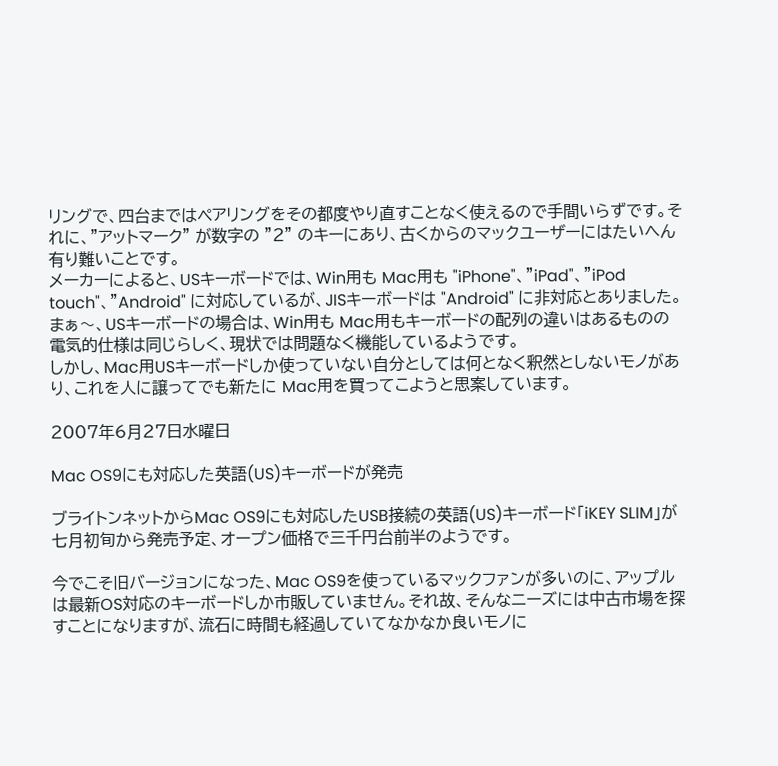リングで、四台まではペアリングをその都度やり直すことなく使えるので手間いらずです。それに、"アットマーク" が数字の "2" のキーにあり、古くからのマックユーザーにはたいへん有り難いことです。
メーカーによると、USキーボードでは、Win用も Mac用も "iPhone"、"iPad"、"iPod touch"、"Android" に対応しているが、JISキーボードは "Android" に非対応とありました。
まぁ〜、USキーボードの場合は、Win用も Mac用もキーボードの配列の違いはあるものの電気的仕様は同じらしく、現状では問題なく機能しているようです。
しかし、Mac用USキーボードしか使っていない自分としては何となく釈然としないモノがあり、これを人に譲ってでも新たに Mac用を買ってこようと思案しています。

2007年6月27日水曜日

Mac OS9にも対応した英語(US)キーボードが発売

ブライトンネットからMac OS9にも対応したUSB接続の英語(US)キーボード「iKEY SLIM」が七月初旬から発売予定、オープン価格で三千円台前半のようです。

今でこそ旧バージョンになった、Mac OS9を使っているマックファンが多いのに、アップルは最新OS対応のキーボードしか市販していません。それ故、そんなニーズには中古市場を探すことになりますが、流石に時間も経過していてなかなか良いモノに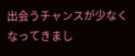出会うチャンスが少なくなってきまし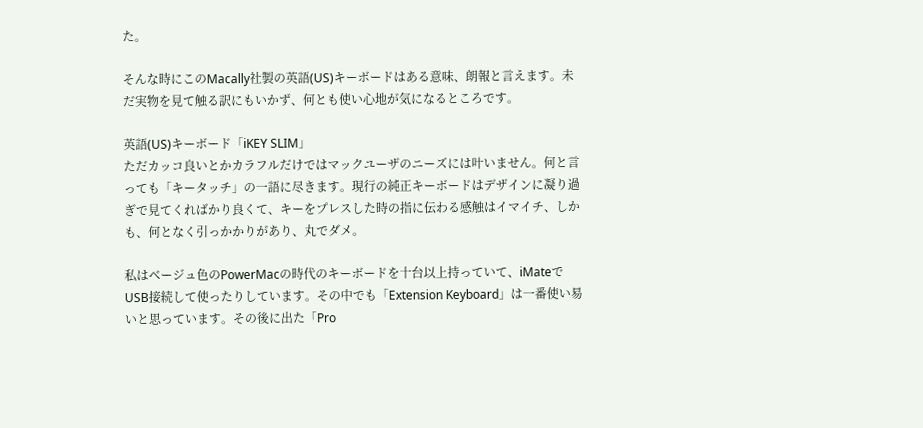た。

そんな時にこのMacally社製の英語(US)キーボードはある意味、朗報と言えます。未だ実物を見て触る訳にもいかず、何とも使い心地が気になるところです。

英語(US)キーボード「iKEY SLIM」
ただカッコ良いとかカラフルだけではマックユーザのニーズには叶いません。何と言っても「キータッチ」の一語に尽きます。現行の純正キーボードはデザインに凝り過ぎで見てくればかり良くて、キーをプレスした時の指に伝わる感触はイマイチ、しかも、何となく引っかかりがあり、丸でダメ。

私はベージュ色のPowerMacの時代のキーボードを十台以上持っていて、iMateでUSB接続して使ったりしています。その中でも「Extension Keyboard」は一番使い易いと思っています。その後に出た「Pro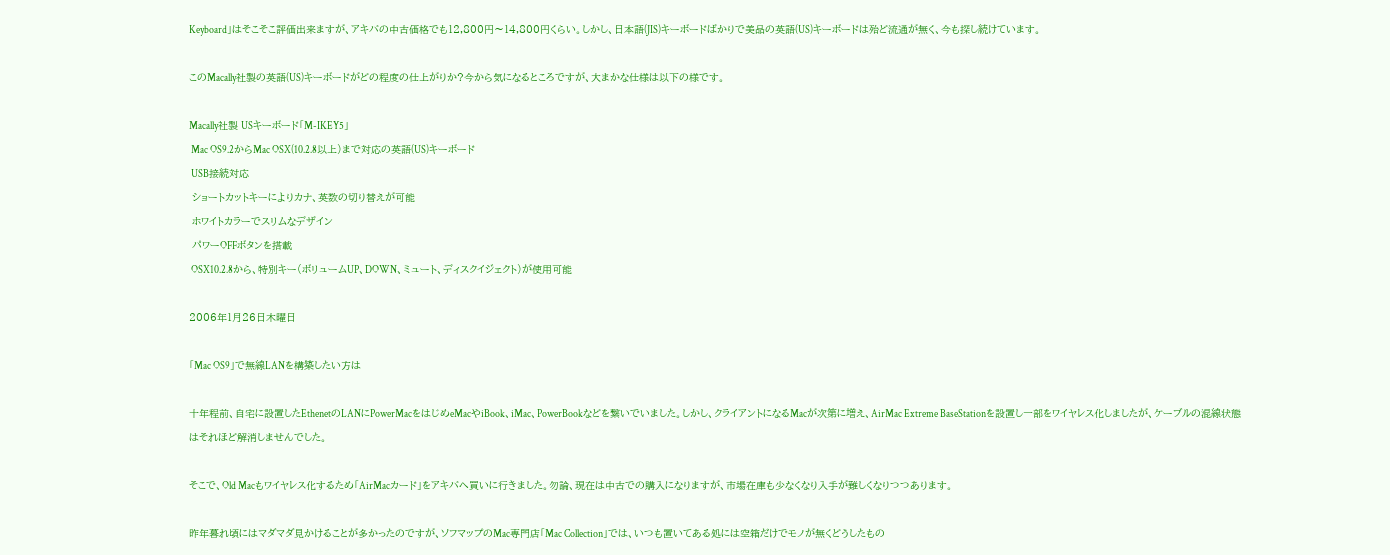Keyboard」はそこそこ評価出来ますが、アキバの中古価格でも12,800円〜14,800円くらい。しかし、日本語(JIS)キーボードばかりで美品の英語(US)キーボードは殆ど流通が無く、今も探し続けています。

このMacally社製の英語(US)キーボードがどの程度の仕上がりか?今から気になるところですが、大まかな仕様は以下の様です。

Macally社製 USキーボード「M-IKEY5」
 Mac OS9.2からMac OSX(10.2.8以上)まで対応の英語(US)キーボード
 USB接続対応
 ショートカットキーによりカナ、英数の切り替えが可能
 ホワイトカラーでスリムなデザイン
 パワーOFFボタンを搭載
 OSX10.2.8から、特別キー(ボリュームUP、DOWN、ミュート、ディスクイジェクト)が使用可能

2006年1月26日木曜日

「Mac OS9」で無線LANを構築したい方は

十年程前、自宅に設置したEthenetのLANにPowerMacをはじめeMacやiBook、iMac、PowerBookなどを繋いでいました。しかし、クライアントになるMacが次第に増え、AirMac Extreme BaseStationを設置し一部をワイヤレス化しましたが、ケーブルの混線状態はそれほど解消しませんでした。

そこで、Old Macもワイヤレス化するため「AirMacカード」をアキバへ買いに行きました。勿論、現在は中古での購入になりますが、市場在庫も少なくなり入手が難しくなりつつあります。

昨年暮れ頃にはマダマダ見かけることが多かったのですが、ソフマップのMac専門店「Mac Collection」では、いつも置いてある処には空箱だけでモノが無くどうしたもの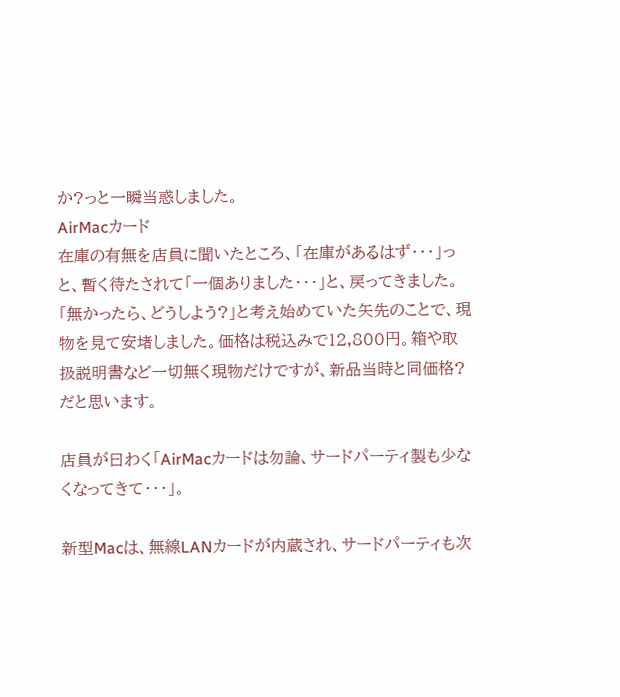か?っと一瞬当惑しました。
AirMacカード
在庫の有無を店員に聞いたところ、「在庫があるはず・・・」っと、暫く待たされて「一個ありました・・・」と、戻ってきました。
「無かったら、どうしよう?」と考え始めていた矢先のことで、現物を見て安堵しました。価格は税込みで12,800円。箱や取扱説明書など一切無く現物だけですが、新品当時と同価格?だと思います。

店員が曰わく「AirMacカードは勿論、サードパーティ製も少なくなってきて・・・」。

新型Macは、無線LANカードが内蔵され、サードパーティも次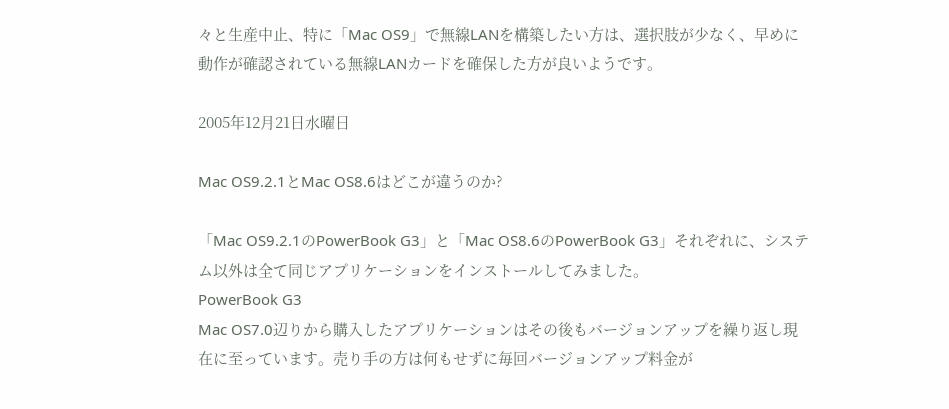々と生産中止、特に「Mac OS9」で無線LANを構築したい方は、選択肢が少なく、早めに動作が確認されている無線LANカードを確保した方が良いようです。

2005年12月21日水曜日

Mac OS9.2.1とMac OS8.6はどこが違うのか?

「Mac OS9.2.1のPowerBook G3」と「Mac OS8.6のPowerBook G3」それぞれに、システム以外は全て同じアプリケーションをインストールしてみました。
PowerBook G3
Mac OS7.0辺りから購入したアプリケーションはその後もバージョンアップを繰り返し現在に至っています。売り手の方は何もせずに毎回バージョンアップ料金が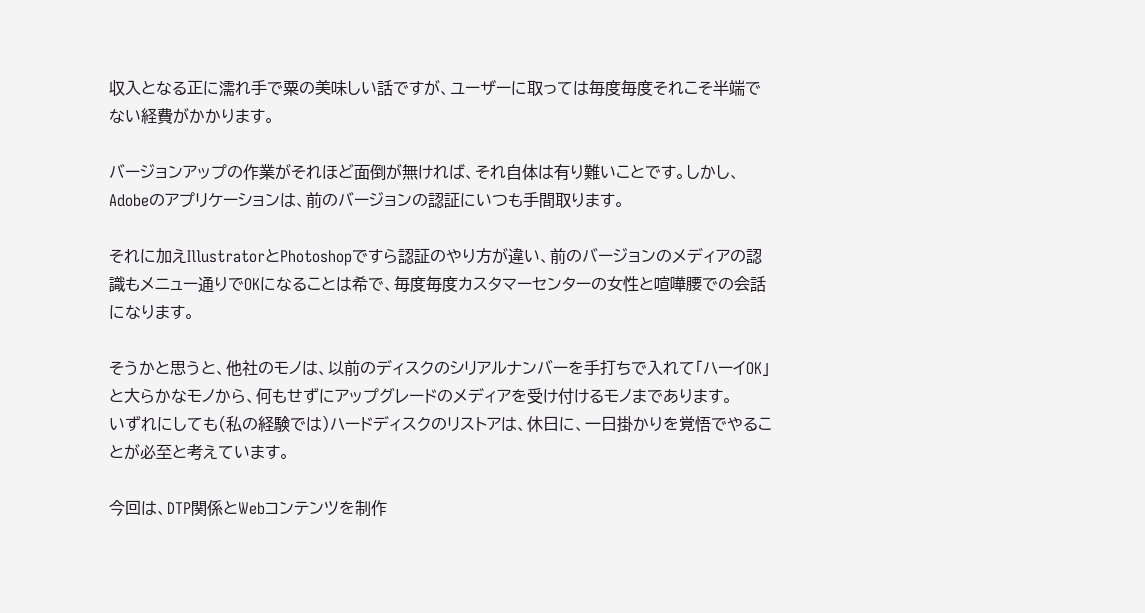収入となる正に濡れ手で粟の美味しい話ですが、ユーザーに取っては毎度毎度それこそ半端でない経費がかかります。

バージョンアップの作業がそれほど面倒が無ければ、それ自体は有り難いことです。しかし、Adobeのアプリケーションは、前のバージョンの認証にいつも手間取ります。

それに加えIllustratorとPhotoshopですら認証のやり方が違い、前のバージョンのメディアの認識もメニュー通りでOKになることは希で、毎度毎度カスタマーセンターの女性と喧嘩腰での会話になります。

そうかと思うと、他社のモノは、以前のディスクのシリアルナンバーを手打ちで入れて「ハーイOK」と大らかなモノから、何もせずにアップグレードのメディアを受け付けるモノまであります。
いずれにしても(私の経験では)ハードディスクのリストアは、休日に、一日掛かりを覚悟でやることが必至と考えています。

今回は、DTP関係とWebコンテンツを制作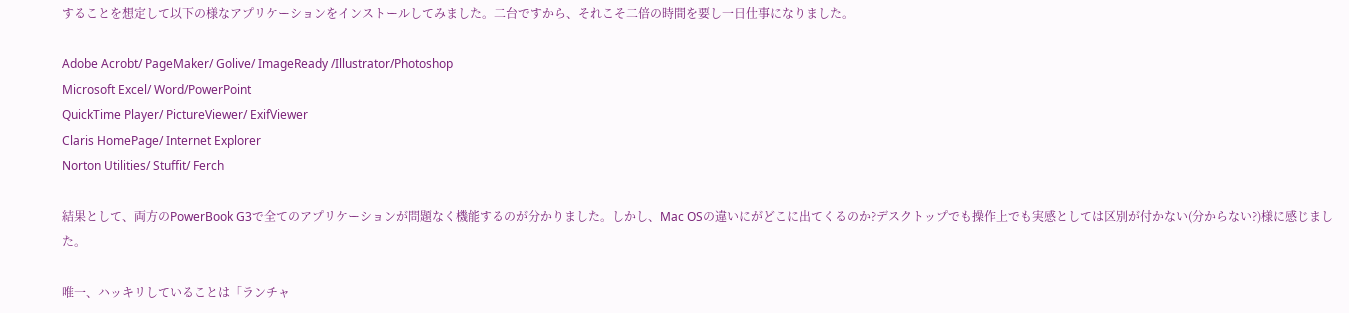することを想定して以下の様なアプリケーションをインストールしてみました。二台ですから、それこそ二倍の時間を要し一日仕事になりました。

Adobe Acrobt/ PageMaker/ Golive/ ImageReady /Illustrator/Photoshop
Microsoft Excel/ Word/PowerPoint
QuickTime Player/ PictureViewer/ ExifViewer
Claris HomePage/ Internet Explorer
Norton Utilities/ Stuffit/ Ferch

結果として、両方のPowerBook G3で全てのアプリケーションが問題なく機能するのが分かりました。しかし、Mac OSの違いにがどこに出てくるのか?デスクトップでも操作上でも実感としては区別が付かない(分からない?)様に感じました。

唯一、ハッキリしていることは「ランチャ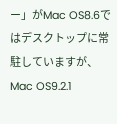ー」がMac OS8.6ではデスクトップに常駐していますが、Mac OS9.2.1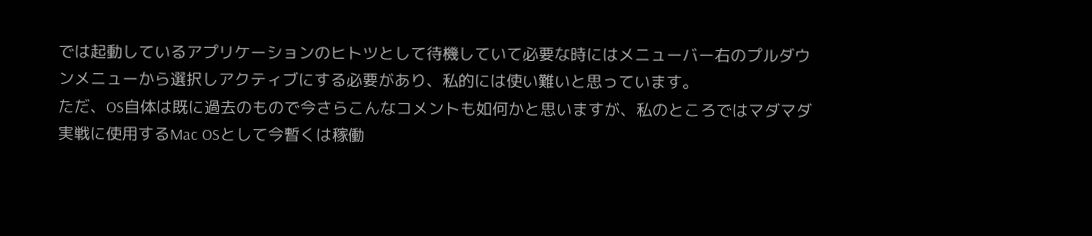では起動しているアプリケーションのヒトツとして待機していて必要な時にはメニューバー右のプルダウンメニューから選択しアクティブにする必要があり、私的には使い難いと思っています。
ただ、OS自体は既に過去のもので今さらこんなコメントも如何かと思いますが、私のところではマダマダ実戦に使用するMac OSとして今暫くは稼働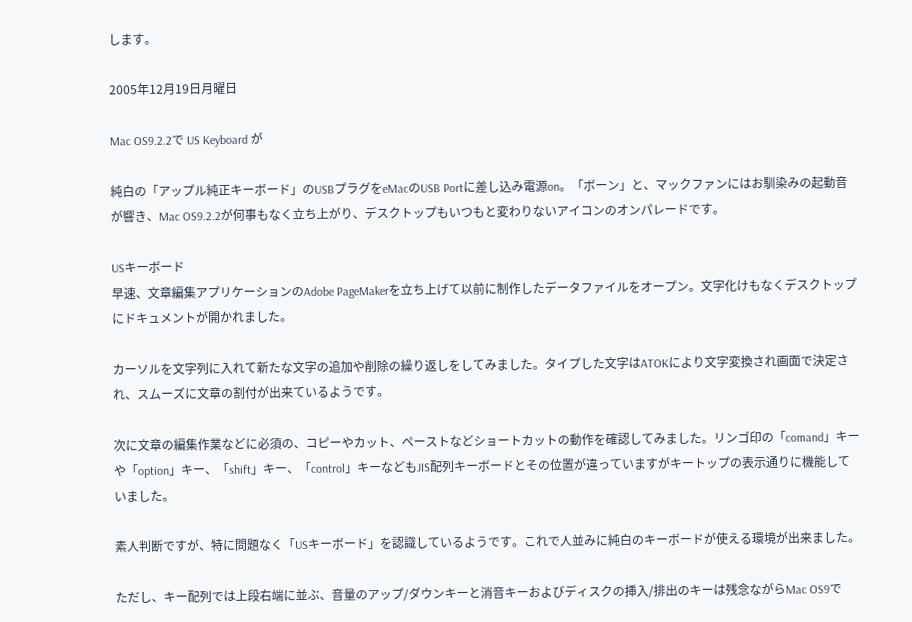します。

2005年12月19日月曜日

Mac OS9.2.2で US Keyboard が

純白の「アップル純正キーボード」のUSBプラグをeMacのUSB Portに差し込み電源on。「ボーン」と、マックファンにはお馴染みの起動音が響き、Mac OS9.2.2が何事もなく立ち上がり、デスクトップもいつもと変わりないアイコンのオンパレードです。

USキーボード
早速、文章編集アプリケーションのAdobe PageMakerを立ち上げて以前に制作したデータファイルをオープン。文字化けもなくデスクトップにドキュメントが開かれました。

カーソルを文字列に入れて新たな文字の追加や削除の繰り返しをしてみました。タイプした文字はATOKにより文字変換され画面で決定され、スムーズに文章の割付が出来ているようです。

次に文章の編集作業などに必須の、コピーやカット、ペーストなどショートカットの動作を確認してみました。リンゴ印の「comand」キーや「option」キー、「shift」キー、「control」キーなどもJIS配列キーボードとその位置が違っていますがキートップの表示通りに機能していました。

素人判断ですが、特に問題なく「USキーボード」を認識しているようです。これで人並みに純白のキーボードが使える環境が出来ました。

ただし、キー配列では上段右端に並ぶ、音量のアップ/ダウンキーと消音キーおよびディスクの挿入/排出のキーは残念ながらMac OS9で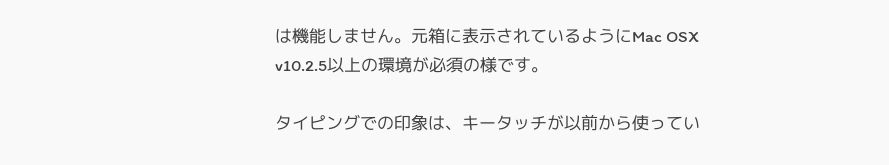は機能しません。元箱に表示されているようにMac OSX v10.2.5以上の環境が必須の様です。

タイピングでの印象は、キータッチが以前から使ってい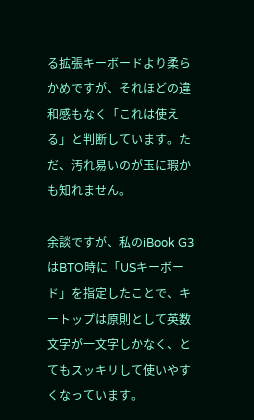る拡張キーボードより柔らかめですが、それほどの違和感もなく「これは使える」と判断しています。ただ、汚れ易いのが玉に瑕かも知れません。

余談ですが、私のiBook G3はBTO時に「USキーボード」を指定したことで、キートップは原則として英数文字が一文字しかなく、とてもスッキリして使いやすくなっています。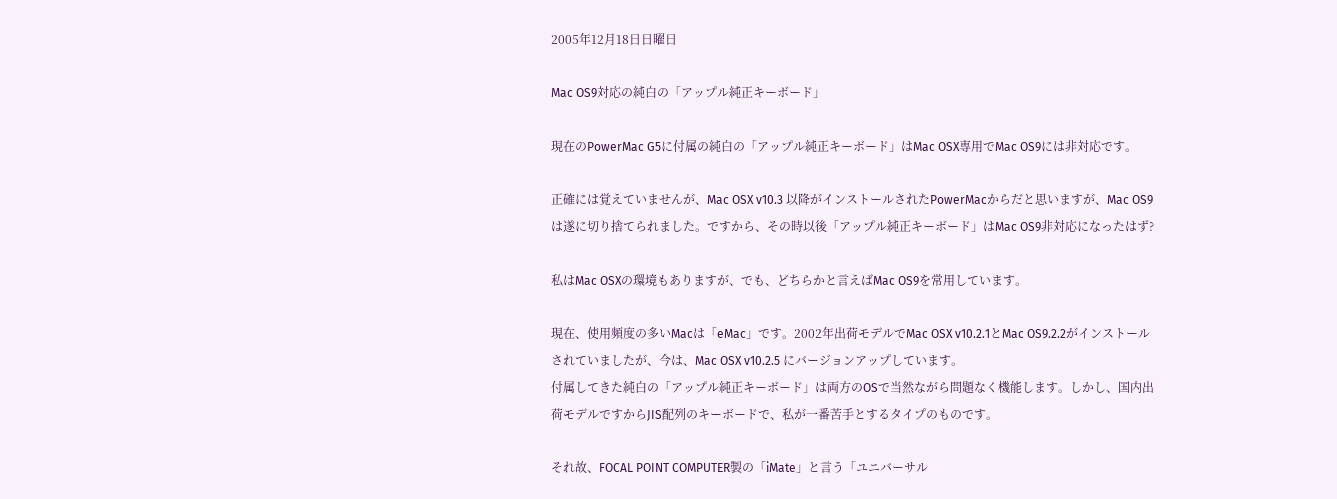2005年12月18日日曜日

Mac OS9対応の純白の「アップル純正キーボード」

現在のPowerMac G5に付属の純白の「アップル純正キーボード」はMac OSX専用でMac OS9には非対応です。

正確には覚えていませんが、Mac OSX v10.3 以降がインストールされたPowerMacからだと思いますが、Mac OS9は遂に切り捨てられました。ですから、その時以後「アップル純正キーボード」はMac OS9非対応になったはず?

私はMac OSXの環境もありますが、でも、どちらかと言えばMac OS9を常用しています。

現在、使用頻度の多いMacは「eMac」です。2002年出荷モデルでMac OSX v10.2.1とMac OS9.2.2がインストールされていましたが、今は、Mac OSX v10.2.5 にバージョンアップしています。
付属してきた純白の「アップル純正キーボード」は両方のOSで当然ながら問題なく機能します。しかし、国内出荷モデルですからJIS配列のキーボードで、私が一番苦手とするタイプのものです。

それ故、FOCAL POINT COMPUTER製の「iMate」と言う「ユニバーサル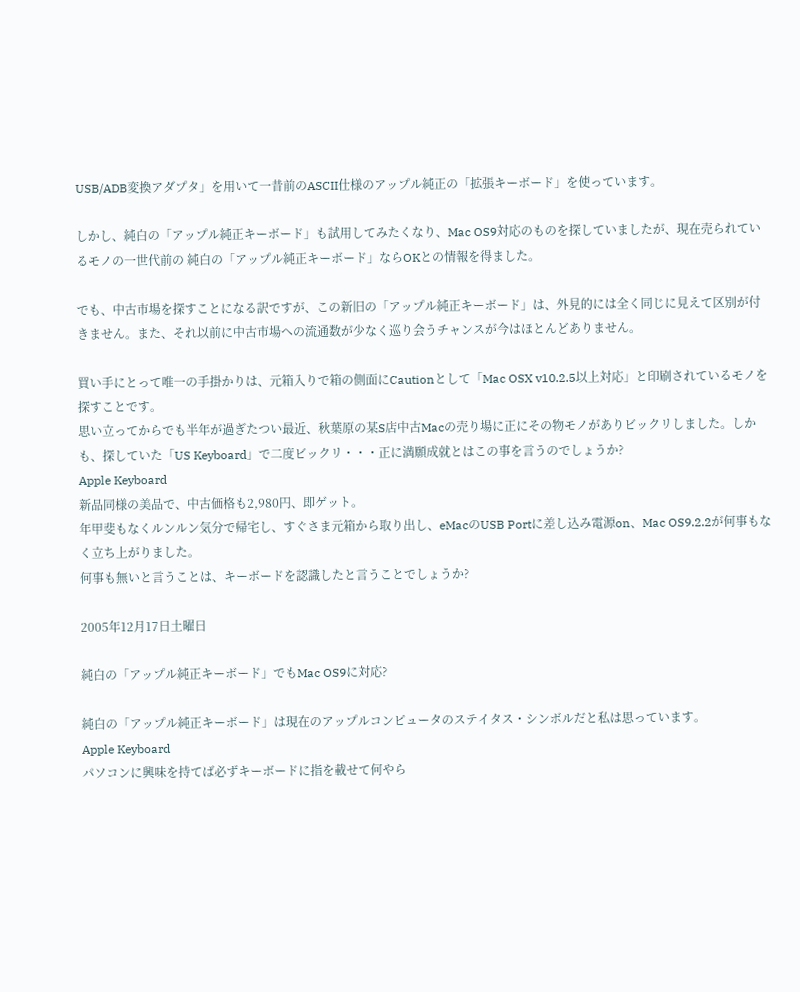USB/ADB変換アダプタ」を用いて一昔前のASCII仕様のアップル純正の「拡張キーボード」を使っています。

しかし、純白の「アップル純正キーボード」も試用してみたくなり、Mac OS9対応のものを探していましたが、現在売られているモノの一世代前の 純白の「アップル純正キーボード」ならOKとの情報を得ました。

でも、中古市場を探すことになる訳ですが、この新旧の「アップル純正キーボード」は、外見的には全く同じに見えて区別が付きません。また、それ以前に中古市場への流通数が少なく巡り会うチャンスが今はほとんどありません。

買い手にとって唯一の手掛かりは、元箱入りで箱の側面にCautionとして「Mac OSX v10.2.5以上対応」と印刷されているモノを探すことです。
思い立ってからでも半年が過ぎたつい最近、秋葉原の某S店中古Macの売り場に正にその物モノがありビックリしました。しかも、探していた「US Keyboard」で二度ビックリ・・・正に満願成就とはこの事を言うのでしょうか?
Apple Keyboard
新品同様の美品で、中古価格も2,980円、即ゲット。
年甲斐もなくルンルン気分で帰宅し、すぐさま元箱から取り出し、eMacのUSB Portに差し込み電源on、Mac OS9.2.2が何事もなく立ち上がりました。
何事も無いと言うことは、キーボードを認識したと言うことでしょうか?

2005年12月17日土曜日

純白の「アップル純正キーボード」でもMac OS9に対応?

純白の「アップル純正キーボード」は現在のアップルコンピュータのステイタス・シンボルだと私は思っています。
Apple Keyboard
パソコンに興味を持てば必ずキーボードに指を載せて何やら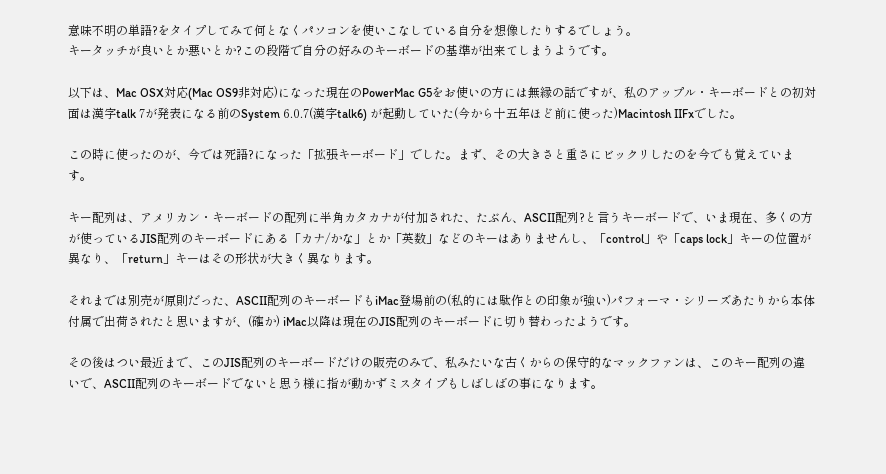意味不明の単語?をタイプしてみて何となくパソコンを使いこなしている自分を想像したりするでしょう。
キータッチが良いとか悪いとか?この段階で自分の好みのキーボードの基準が出来てしまうようです。

以下は、Mac OSX対応(Mac OS9非対応)になった現在のPowerMac G5をお使いの方には無縁の話ですが、私のアップル・キーボードとの初対面は漢字talk 7が発表になる前のSystem 6.0.7(漢字talk6) が起動していた(今から十五年ほど前に使った)Macintosh IIFxでした。

この時に使ったのが、今では死語?になった「拡張キーボード」でした。まず、その大きさと重さにビックリしたのを今でも覚えています。

キー配列は、アメリカン・キーボードの配列に半角カタカナが付加された、たぶん、ASCII配列?と言うキーボードで、いま現在、多くの方が使っているJIS配列のキーボードにある「カナ/かな」とか「英数」などのキーはありませんし、「control」や「caps lock」キーの位置が異なり、「return」キーはその形状が大きく異なります。

それまでは別売が原則だった、ASCII配列のキーボードもiMac登場前の(私的には駄作との印象が強い)パフォーマ・シリーズあたりから本体付属で出荷されたと思いますが、(確か) iMac以降は現在のJIS配列のキーボードに切り替わったようです。

その後はつい最近まで、このJIS配列のキーボードだけの販売のみで、私みたいな古くからの保守的なマックファンは、このキー配列の違いで、ASCII配列のキーボードでないと思う様に指が動かずミスタイプもしばしばの事になります。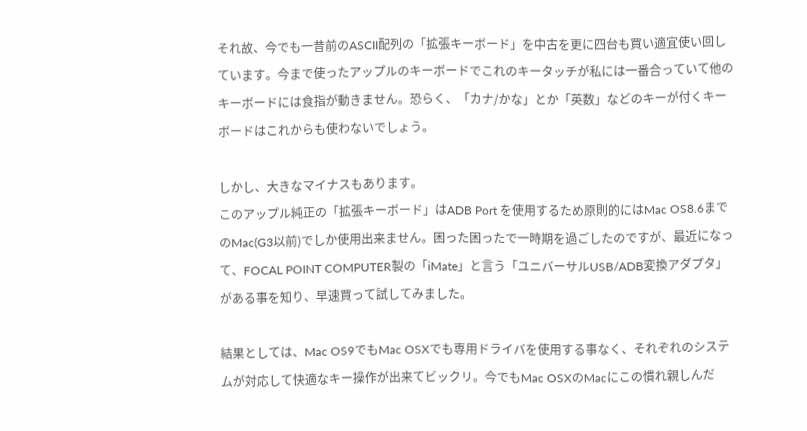それ故、今でも一昔前のASCII配列の「拡張キーボード」を中古を更に四台も買い適宜使い回しています。今まで使ったアップルのキーボードでこれのキータッチが私には一番合っていて他のキーボードには食指が動きません。恐らく、「カナ/かな」とか「英数」などのキーが付くキーボードはこれからも使わないでしょう。

しかし、大きなマイナスもあります。
このアップル純正の「拡張キーボード」はADB Port を使用するため原則的にはMac OS8.6までのMac(G3以前)でしか使用出来ません。困った困ったで一時期を過ごしたのですが、最近になって、FOCAL POINT COMPUTER製の「iMate」と言う「ユニバーサルUSB/ADB変換アダプタ」がある事を知り、早速買って試してみました。

結果としては、Mac OS9でもMac OSXでも専用ドライバを使用する事なく、それぞれのシステムが対応して快適なキー操作が出来てビックリ。今でもMac OSXのMacにこの慣れ親しんだ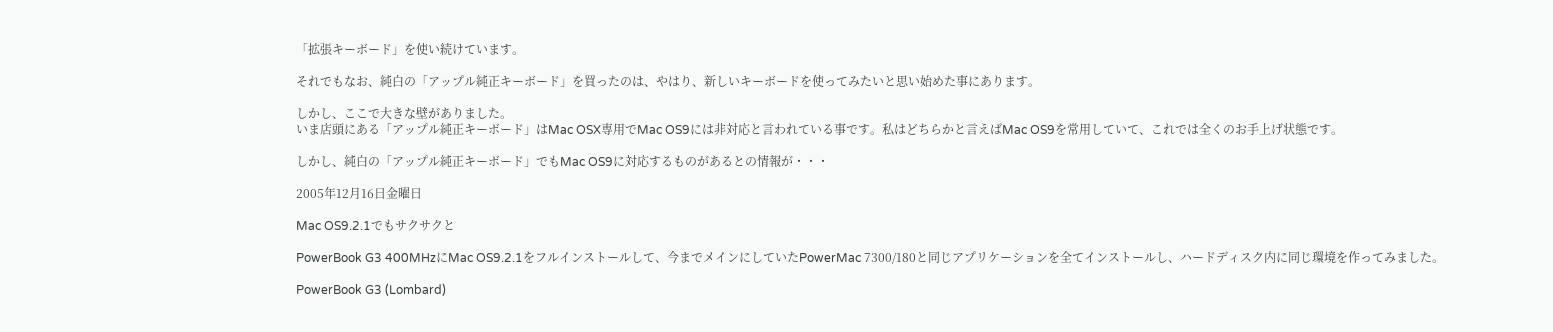「拡張キーボード」を使い続けています。

それでもなお、純白の「アップル純正キーボード」を買ったのは、やはり、新しいキーボードを使ってみたいと思い始めた事にあります。

しかし、ここで大きな壁がありました。
いま店頭にある「アップル純正キーボード」はMac OSX専用でMac OS9には非対応と言われている事です。私はどちらかと言えばMac OS9を常用していて、これでは全くのお手上げ状態です。

しかし、純白の「アップル純正キーボード」でもMac OS9に対応するものがあるとの情報が・・・

2005年12月16日金曜日

Mac OS9.2.1でもサクサクと

PowerBook G3 400MHzにMac OS9.2.1をフルインストールして、今までメインにしていたPowerMac 7300/180と同じアプリケーションを全てインストールし、ハードディスク内に同じ環境を作ってみました。

PowerBook G3 (Lombard)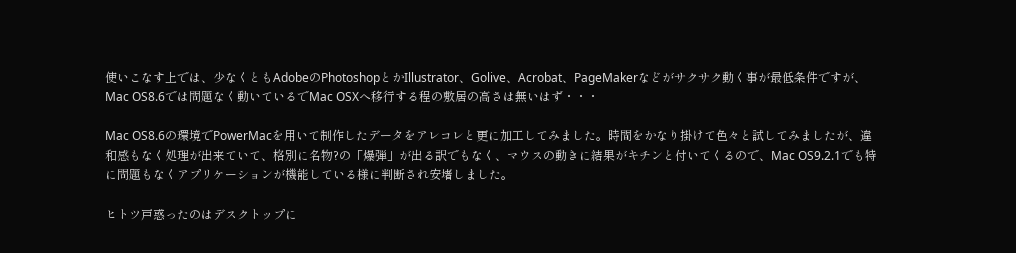使いこなす上では、少なくともAdobeのPhotoshopとかIllustrator、Golive、Acrobat、PageMakerなどがサクサク動く事が最低条件ですが、Mac OS8.6では問題なく動いているでMac OSXへ移行する程の敷居の高さは無いはず・・・

Mac OS8.6の環境でPowerMacを用いて制作したデータをアレコレと更に加工してみました。時間をかなり掛けて色々と試してみましたが、違和感もなく処理が出来ていて、格別に名物?の「爆弾」が出る訳でもなく、マウスの動きに結果がキチンと付いてくるので、Mac OS9.2.1でも特に問題もなくアプリケーションが機能している様に判断され安堵しました。

ヒトツ戸惑ったのはデスクトップに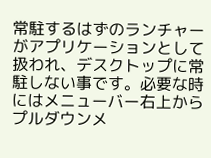常駐するはずのランチャーがアプリケーションとして扱われ、デスクトップに常駐しない事です。必要な時にはメニューバー右上からプルダウンメ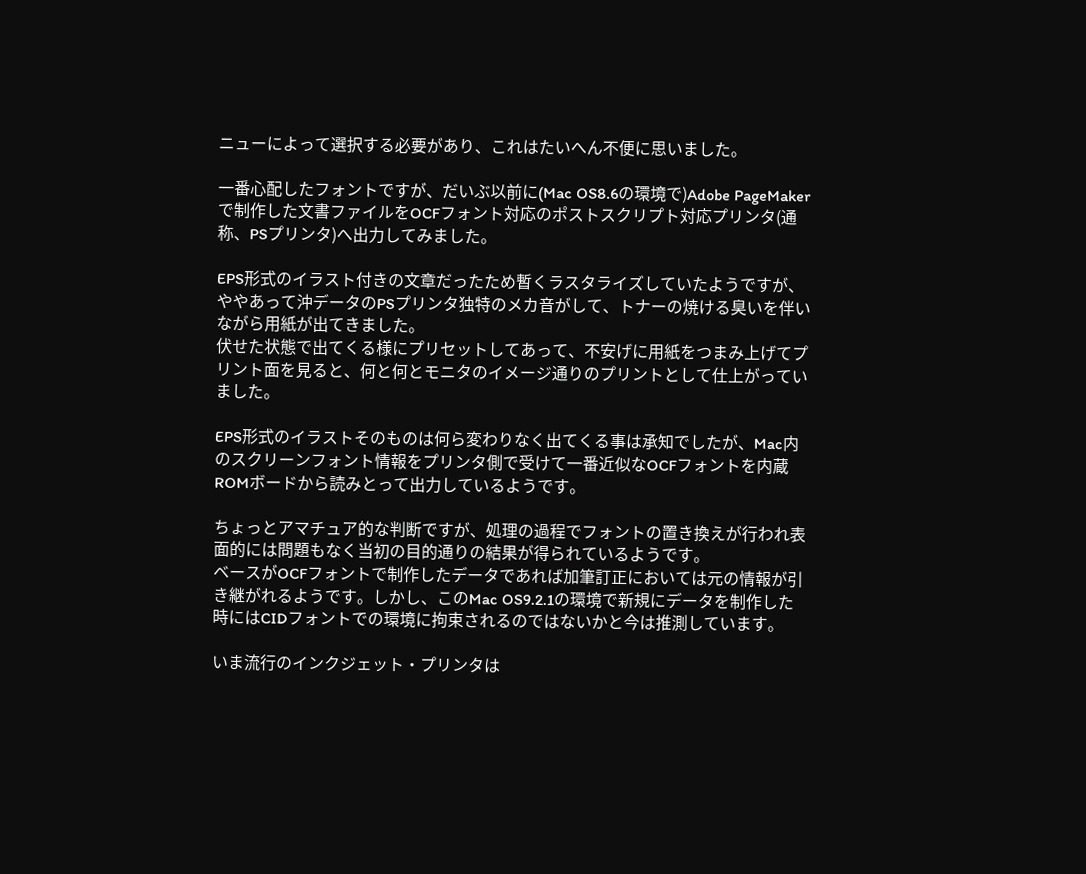ニューによって選択する必要があり、これはたいへん不便に思いました。

一番心配したフォントですが、だいぶ以前に(Mac OS8.6の環境で)Adobe PageMakerで制作した文書ファイルをOCFフォント対応のポストスクリプト対応プリンタ(通称、PSプリンタ)へ出力してみました。

EPS形式のイラスト付きの文章だったため暫くラスタライズしていたようですが、ややあって沖データのPSプリンタ独特のメカ音がして、トナーの焼ける臭いを伴いながら用紙が出てきました。
伏せた状態で出てくる様にプリセットしてあって、不安げに用紙をつまみ上げてプリント面を見ると、何と何とモニタのイメージ通りのプリントとして仕上がっていました。

EPS形式のイラストそのものは何ら変わりなく出てくる事は承知でしたが、Mac内のスクリーンフォント情報をプリンタ側で受けて一番近似なOCFフォントを内蔵ROMボードから読みとって出力しているようです。

ちょっとアマチュア的な判断ですが、処理の過程でフォントの置き換えが行われ表面的には問題もなく当初の目的通りの結果が得られているようです。
ベースがOCFフォントで制作したデータであれば加筆訂正においては元の情報が引き継がれるようです。しかし、このMac OS9.2.1の環境で新規にデータを制作した時にはCIDフォントでの環境に拘束されるのではないかと今は推測しています。

いま流行のインクジェット・プリンタは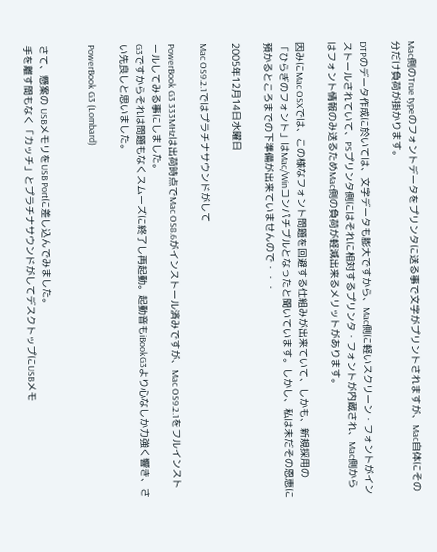Mac側のTrue typeのフォントデータをプリンタに送る事で文字がプリントされますが、Mac自体にその分だけ負荷が掛かります。

DTPのデータ作成に於いては、文字データも膨大ですから、Mac側に軽いスクリーン・フォントがインストールされていて、PSプリンタ側にはそれに相対するプリンタ・フォントが内蔵され、Mac側からはフォント情報のみ送るためMac側の負荷が軽減出来るメリットがあります。

因みにMac OSXでは、この様なフォント問題を回避する仕組みが出来ていて、しかも、新規採用の「ひらぎのフォント」はMac/Winコンパチブルとなったと聞いています。しかし、私は未だその恩恵に預かるところまでの下準備が出来ていませんので・・・

2005年12月14日水曜日

Mac OS9.2.1ではプラチナサウンドがして

PowerBook G3 333MHzは出荷時点でMac OS8.6がインストール済みですが、Mac OS9.2.1をフルインストールしてみる事にしました。
G3ですからそれは問題もなくスムーズに終了し再起動。起動音もiBookG3より心なしか力強く響き、さい先良しと思いました。

PowerBook G3 (Lombard)


さて、懸案の USBメモリをUSB Portに差し込んでみました。
手を離す間もなく「カッチ」とプラチナサウンドがしてデスクトップにUSBメモ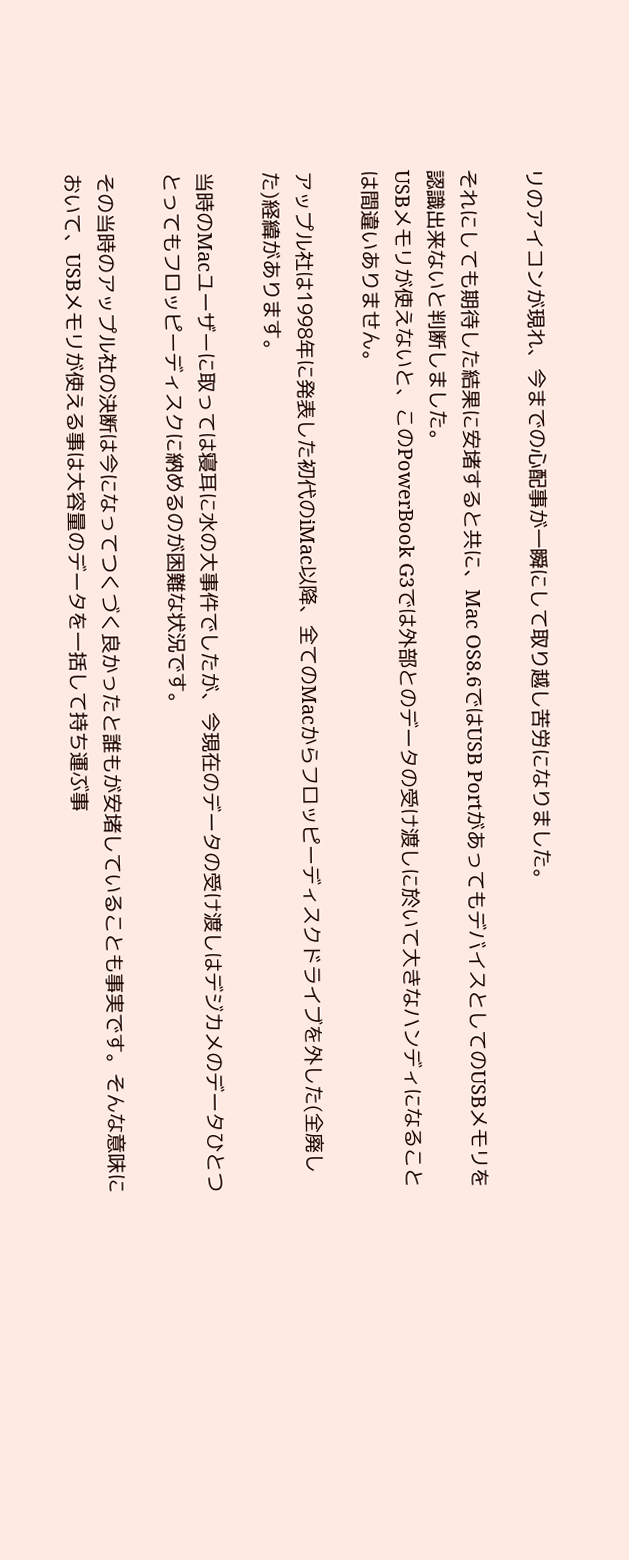リのアイコンが現れ、今までの心配事が一瞬にして取り越し苦労になりました。

それにしても期待した結果に安堵すると共に、Mac OS8.6ではUSB PortがあってもデバイスとしてのUSBメモリを認識出来ないと判断しました。
USBメモリが使えないと、このPowerBook G3では外部とのデータの受け渡しに於いて大きなハンディになることは間違いありません。

アップル社は1998年に発表した初代のiMac以降、全てのMacからフロッピーディスクドライブを外した(全廃した)経緯があります。

当時のMacユーザーに取っては寝耳に水の大事件でしたが、今現在のデータの受け渡しはデジカメのデータひとつとってもフロッピーディスクに納めるのが困難な状況です。

その当時のアップル社の決断は今になってつくづく良かったと誰もが安堵していることも事実です。そんな意味において、USBメモリが使える事は大容量のデータを一括して持ち運ぶ事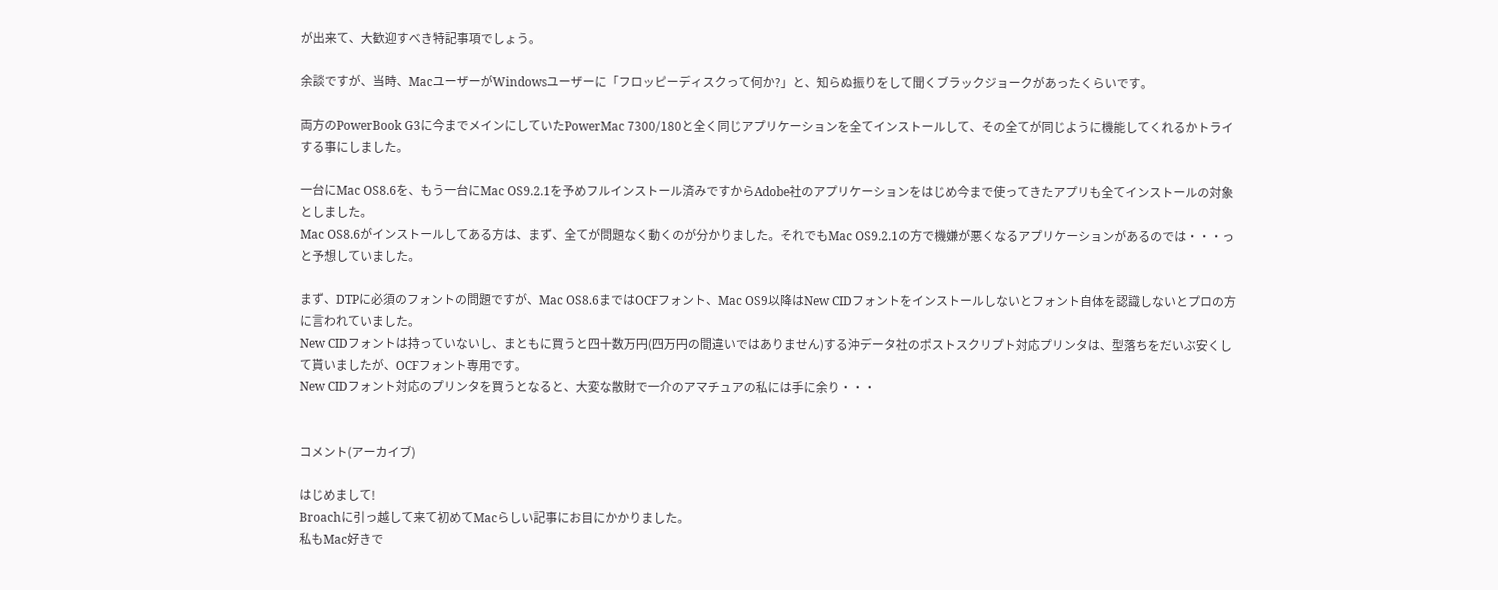が出来て、大歓迎すべき特記事項でしょう。

余談ですが、当時、MacユーザーがWindowsユーザーに「フロッピーディスクって何か?」と、知らぬ振りをして聞くブラックジョークがあったくらいです。

両方のPowerBook G3に今までメインにしていたPowerMac 7300/180と全く同じアプリケーションを全てインストールして、その全てが同じように機能してくれるかトライする事にしました。

一台にMac OS8.6を、もう一台にMac OS9.2.1を予めフルインストール済みですからAdobe社のアプリケーションをはじめ今まで使ってきたアプリも全てインストールの対象としました。
Mac OS8.6がインストールしてある方は、まず、全てが問題なく動くのが分かりました。それでもMac OS9.2.1の方で機嫌が悪くなるアプリケーションがあるのでは・・・っと予想していました。

まず、DTPに必須のフォントの問題ですが、Mac OS8.6まではOCFフォント、Mac OS9以降はNew CIDフォントをインストールしないとフォント自体を認識しないとプロの方に言われていました。
New CIDフォントは持っていないし、まともに買うと四十数万円(四万円の間違いではありません)する沖データ社のポストスクリプト対応プリンタは、型落ちをだいぶ安くして貰いましたが、OCFフォント専用です。
New CIDフォント対応のプリンタを買うとなると、大変な散財で一介のアマチュアの私には手に余り・・・


コメント(アーカイブ)

はじめまして!
Broachに引っ越して来て初めてMacらしい記事にお目にかかりました。
私もMac好きで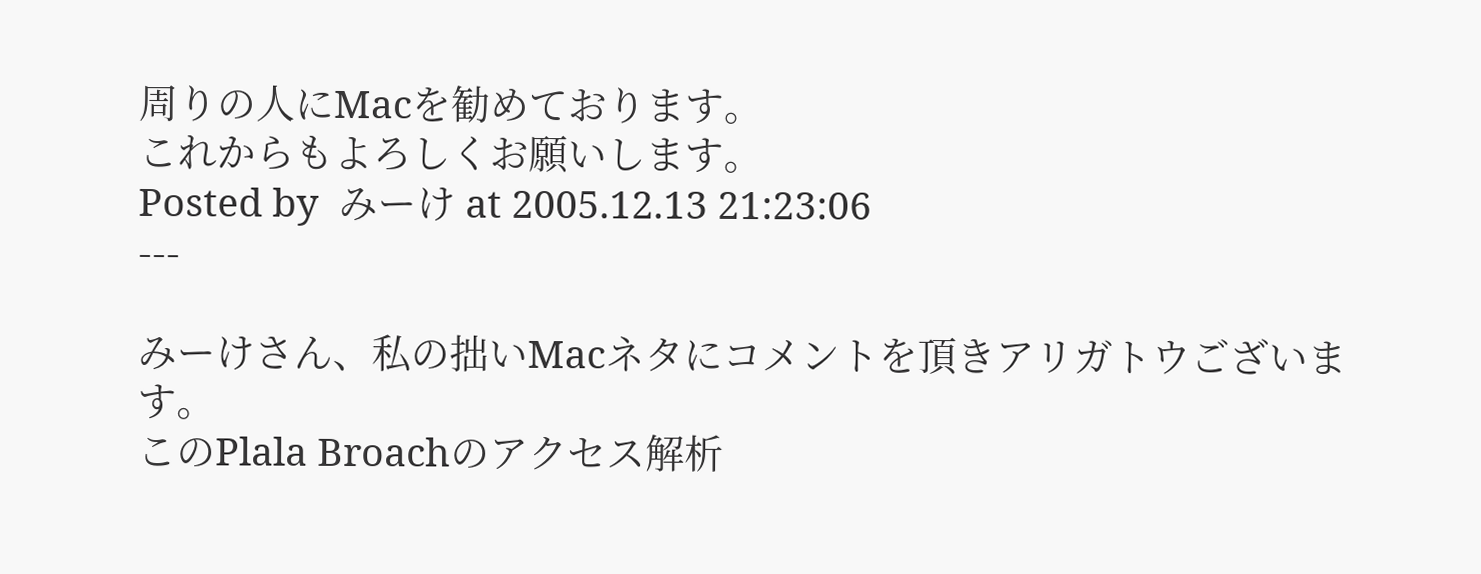周りの人にMacを勧めております。
これからもよろしくお願いします。
Posted by  みーけ at 2005.12.13 21:23:06
---

みーけさん、私の拙いMacネタにコメントを頂きアリガトウございます。
このPlala Broachのアクセス解析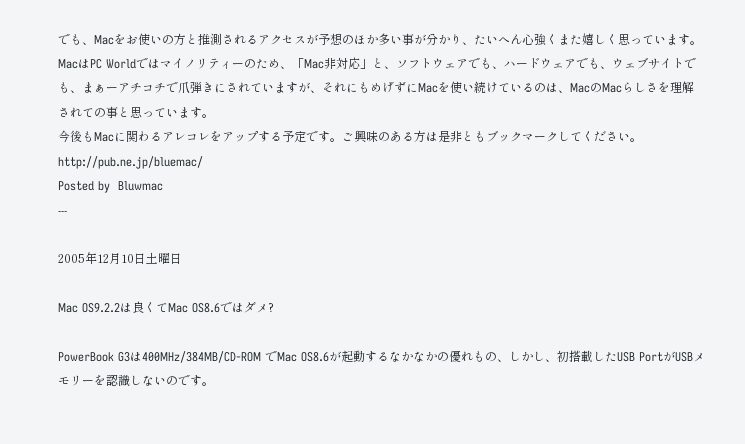でも、Macをお使いの方と推測されるアクセスが予想のほか多い事が分かり、たいへん心強くまた嬉しく思っています。
MacはPC Worldではマイノリティーのため、「Mac非対応」と、ソフトウェアでも、ハードウェアでも、ウェブサイトでも、まぁーアチコチで爪弾きにされていますが、それにもめげずにMacを使い続けているのは、MacのMacらしさを理解されての事と思っています。
今後もMacに関わるアレコレをアップする予定です。ご興味のある方は是非ともブックマークしてください。
http://pub.ne.jp/bluemac/
Posted by  Bluwmac
---

2005年12月10日土曜日

Mac OS9.2.2は良くてMac OS8.6ではダメ?

PowerBook G3は400MHz/384MB/CD-ROM でMac OS8.6が起動するなかなかの優れもの、しかし、初搭載したUSB PortがUSBメモリーを認識しないのです。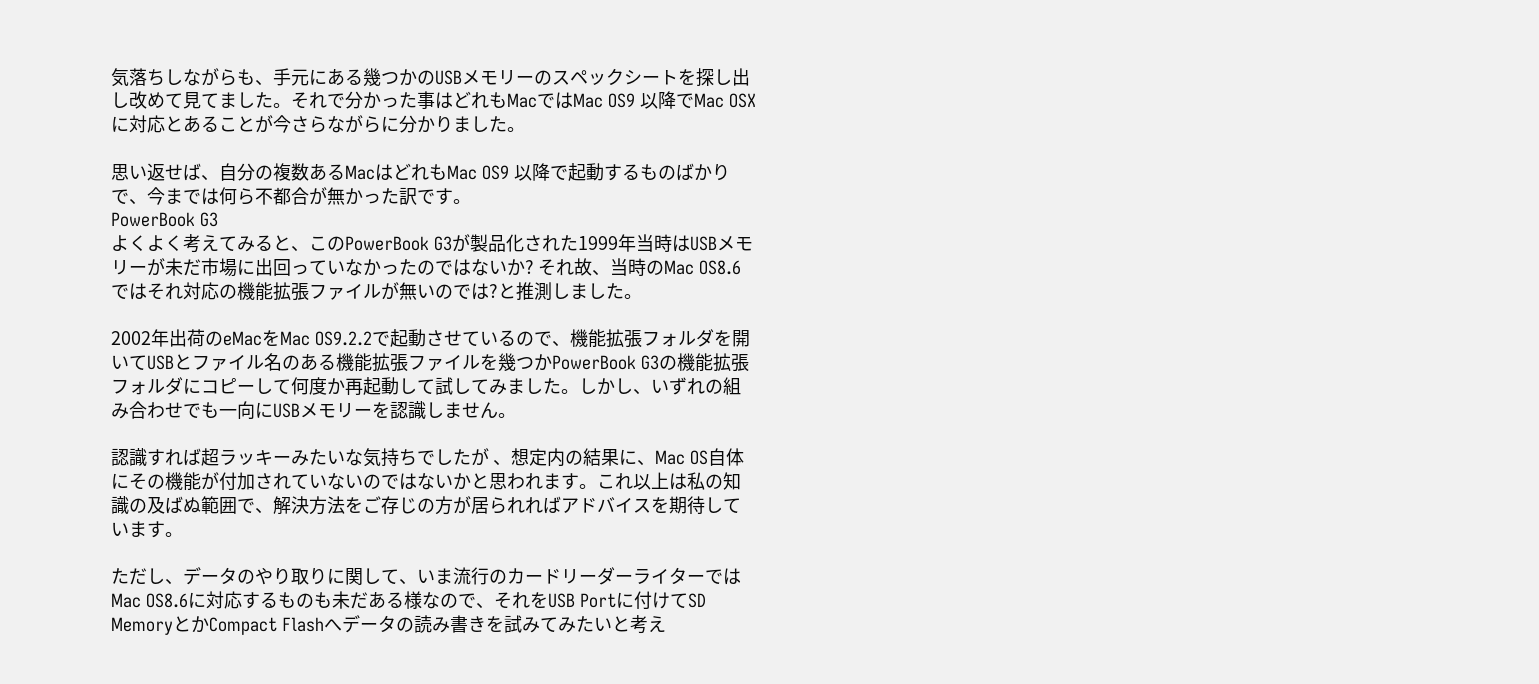気落ちしながらも、手元にある幾つかのUSBメモリーのスペックシートを探し出し改めて見てました。それで分かった事はどれもMacではMac OS9 以降でMac OSXに対応とあることが今さらながらに分かりました。

思い返せば、自分の複数あるMacはどれもMac OS9 以降で起動するものばかりで、今までは何ら不都合が無かった訳です。
PowerBook G3
よくよく考えてみると、このPowerBook G3が製品化された1999年当時はUSBメモリーが未だ市場に出回っていなかったのではないか? それ故、当時のMac OS8.6ではそれ対応の機能拡張ファイルが無いのでは?と推測しました。

2002年出荷のeMacをMac OS9.2.2で起動させているので、機能拡張フォルダを開いてUSBとファイル名のある機能拡張ファイルを幾つかPowerBook G3の機能拡張フォルダにコピーして何度か再起動して試してみました。しかし、いずれの組み合わせでも一向にUSBメモリーを認識しません。

認識すれば超ラッキーみたいな気持ちでしたが 、想定内の結果に、Mac OS自体にその機能が付加されていないのではないかと思われます。これ以上は私の知識の及ばぬ範囲で、解決方法をご存じの方が居られればアドバイスを期待しています。

ただし、データのやり取りに関して、いま流行のカードリーダーライターではMac OS8.6に対応するものも未だある様なので、それをUSB Portに付けてSD MemoryとかCompact Flashへデータの読み書きを試みてみたいと考え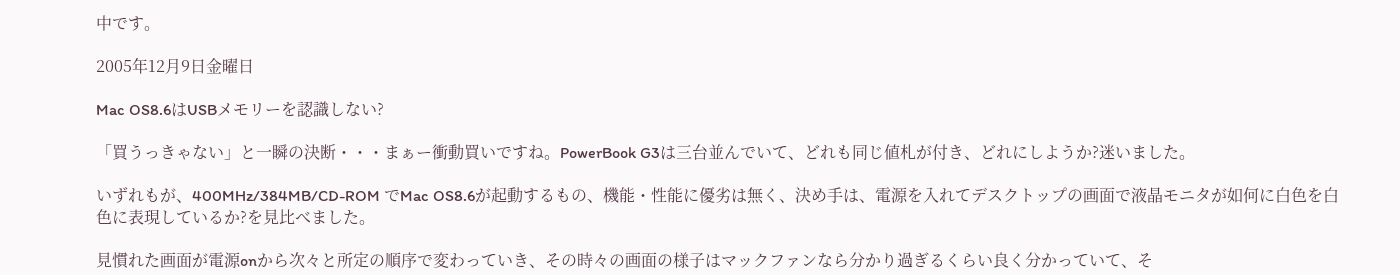中です。

2005年12月9日金曜日

Mac OS8.6はUSBメモリーを認識しない?

「買うっきゃない」と一瞬の決断・・・まぁー衝動買いですね。PowerBook G3は三台並んでいて、どれも同じ値札が付き、どれにしようか?迷いました。

いずれもが、400MHz/384MB/CD-ROM でMac OS8.6が起動するもの、機能・性能に優劣は無く、決め手は、電源を入れてデスクトップの画面で液晶モニタが如何に白色を白色に表現しているか?を見比べました。

見慣れた画面が電源onから次々と所定の順序で変わっていき、その時々の画面の様子はマックファンなら分かり過ぎるくらい良く分かっていて、そ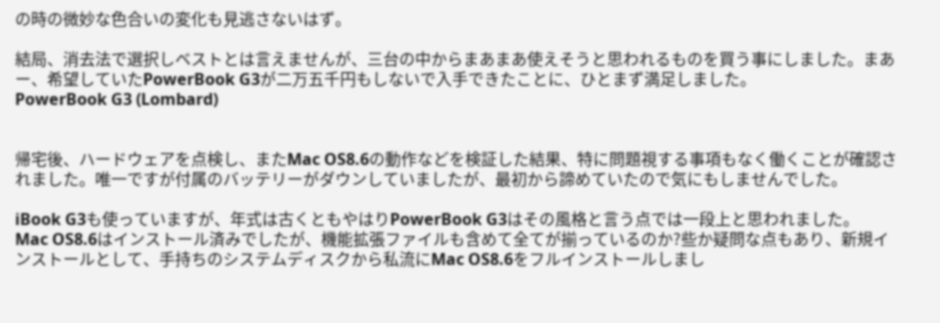の時の微妙な色合いの変化も見逃さないはず。

結局、消去法で選択しベストとは言えませんが、三台の中からまあまあ使えそうと思われるものを買う事にしました。まあー、希望していたPowerBook G3が二万五千円もしないで入手できたことに、ひとまず満足しました。
PowerBook G3 (Lombard)


帰宅後、ハードウェアを点検し、またMac OS8.6の動作などを検証した結果、特に問題視する事項もなく働くことが確認されました。唯一ですが付属のバッテリーがダウンしていましたが、最初から諦めていたので気にもしませんでした。

iBook G3も使っていますが、年式は古くともやはりPowerBook G3はその風格と言う点では一段上と思われました。
Mac OS8.6はインストール済みでしたが、機能拡張ファイルも含めて全てが揃っているのか?些か疑問な点もあり、新規インストールとして、手持ちのシステムディスクから私流にMac OS8.6をフルインストールしまし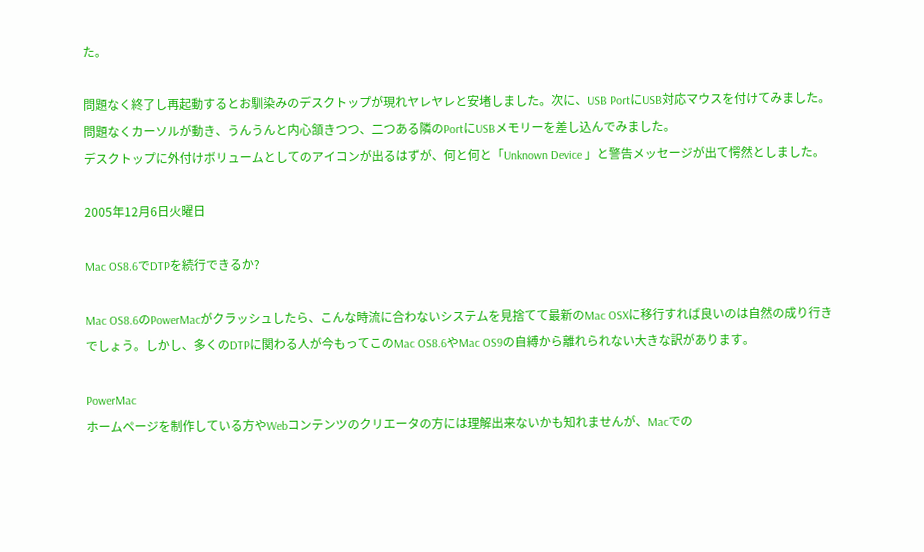た。

問題なく終了し再起動するとお馴染みのデスクトップが現れヤレヤレと安堵しました。次に、USB PortにUSB対応マウスを付けてみました。問題なくカーソルが動き、うんうんと内心頷きつつ、二つある隣のPortにUSBメモリーを差し込んでみました。
デスクトップに外付けボリュームとしてのアイコンが出るはずが、何と何と「Unknown Device 」と警告メッセージが出て愕然としました。

2005年12月6日火曜日

Mac OS8.6でDTPを続行できるか?

Mac OS8.6のPowerMacがクラッシュしたら、こんな時流に合わないシステムを見捨てて最新のMac OSXに移行すれば良いのは自然の成り行きでしょう。しかし、多くのDTPに関わる人が今もってこのMac OS8.6やMac OS9の自縛から離れられない大きな訳があります。

PowerMac
ホームページを制作している方やWebコンテンツのクリエータの方には理解出来ないかも知れませんが、Macでの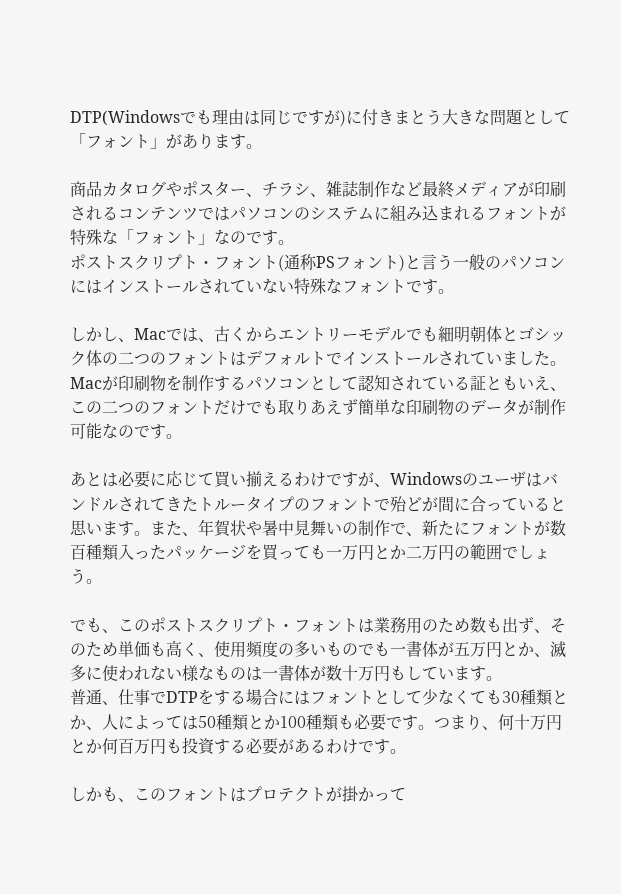DTP(Windowsでも理由は同じですが)に付きまとう大きな問題として「フォント」があります。

商品カタログやポスター、チラシ、雑誌制作など最終メディアが印刷されるコンテンツではパソコンのシステムに組み込まれるフォントが特殊な「フォント」なのです。
ポストスクリプト・フォント(通称PSフォント)と言う一般のパソコンにはインストールされていない特殊なフォントです。

しかし、Macでは、古くからエントリーモデルでも細明朝体とゴシック体の二つのフォントはデフォルトでインストールされていました。Macが印刷物を制作するパソコンとして認知されている証ともいえ、この二つのフォントだけでも取りあえず簡単な印刷物のデータが制作可能なのです。

あとは必要に応じて買い揃えるわけですが、Windowsのユーザはバンドルされてきたトルータイプのフォントで殆どが間に合っていると思います。また、年賀状や暑中見舞いの制作で、新たにフォントが数百種類入ったパッケージを買っても一万円とか二万円の範囲でしょう。

でも、このポストスクリプト・フォントは業務用のため数も出ず、そのため単価も高く、使用頻度の多いものでも一書体が五万円とか、滅多に使われない様なものは一書体が数十万円もしています。
普通、仕事でDTPをする場合にはフォントとして少なくても30種類とか、人によっては50種類とか100種類も必要です。つまり、何十万円とか何百万円も投資する必要があるわけです。

しかも、このフォントはプロテクトが掛かって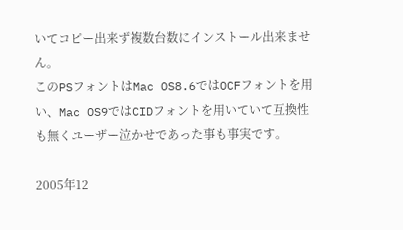いてコピー出来ず複数台数にインストール出来ません。
このPSフォントはMac OS8.6ではOCFフォントを用い、Mac OS9ではCIDフォントを用いていて互換性も無くユーザー泣かせであった事も事実です。

2005年12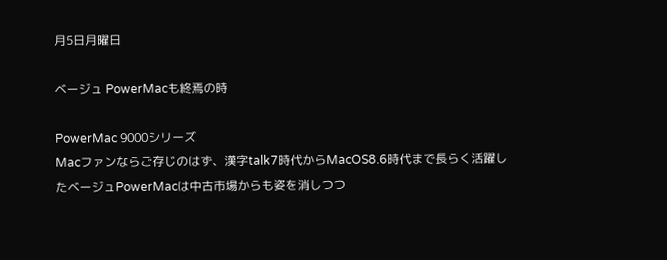月5日月曜日

ベージュ PowerMacも終焉の時

PowerMac 9000シリーズ
Macファンならご存じのはず、漢字talk7時代からMacOS8.6時代まで長らく活躍したベージュPowerMacは中古市場からも姿を消しつつ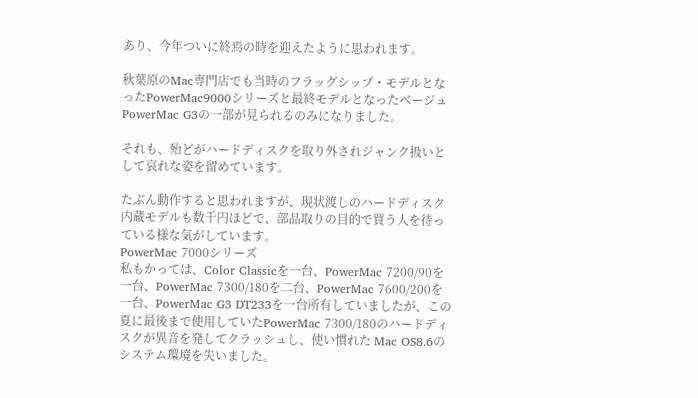あり、今年ついに終焉の時を迎えたように思われます。

秋葉原のMac専門店でも当時のフラッグシップ・モデルとなったPowerMac9000シリーズと最終モデルとなったベージュ PowerMac G3の一部が見られるのみになりました。

それも、殆どがハードディスクを取り外されジャンク扱いとして哀れな姿を留めています。

たぶん動作すると思われますが、現状渡しのハードディスク内蔵モデルも数千円ほどで、部品取りの目的で買う人を待っている様な気がしています。
PowerMac 7000シリーズ
私もかっては、Color Classicを一台、PowerMac 7200/90を一台、PowerMac 7300/180を二台、PowerMac 7600/200を一台、PowerMac G3 DT233を一台所有していましたが、この夏に最後まで使用していたPowerMac 7300/180のハードディスクが異音を発してクラッシュし、使い慣れた Mac OS8.6のシステム環境を失いました。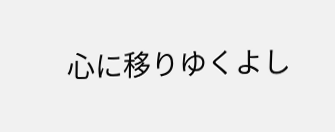心に移りゆくよし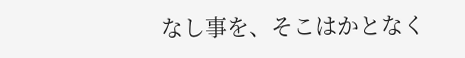なし事を、そこはかとなく